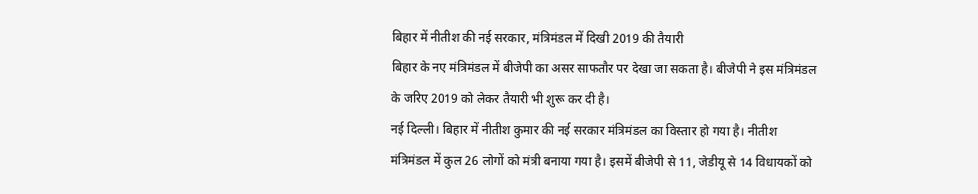बिहार में नीतीश की नई सरकार, मंत्रिमंडल में दिखी 2019 की तैयारी
बिहार के नए मंत्रिमंडल में बीजेपी का असर साफतौर पर देखा जा सकता है। बीजेपी ने इस मंत्रिमंडल के जरिए 2019 को लेकर तैयारी भी शुरू कर दी है।
नई दिल्ली। बिहार में नीतीश कुमार की नई सरकार मंत्रिमंडल का विस्तार हो गया है। नीतीश मंत्रिमंडल में कुल 26 लोगों को मंत्री बनाया गया है। इसमें बीजेपी से 11, जेडीयू से 14 विधायकों को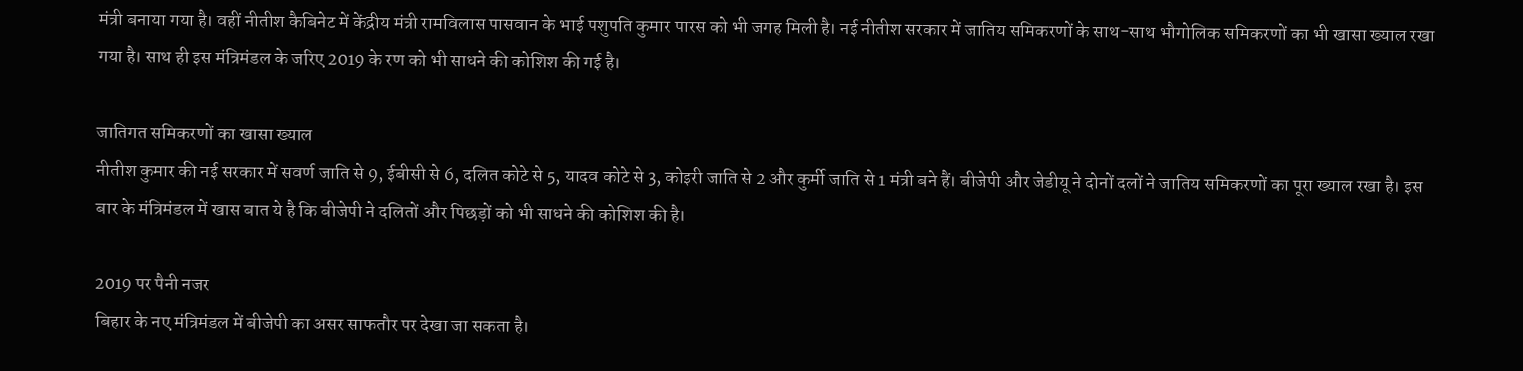मंत्री बनाया गया है। वहीं नीतीश कैबिनेट में केंद्रीय मंत्री रामविलास पासवान के भाई पशुपति कुमार पारस को भी जगह मिली है। नई नीतीश सरकार में जातिय समिकरणों के साथ-साथ भौगोलिक समिकरणों का भी खासा ख्याल रखा गया है। साथ ही इस मंत्रिमंडल के जरिए 2019 के रण को भी साधने की कोशिश की गई है।

जातिगत समिकरणों का खासा ख्याल
नीतीश कुमार की नई सरकार में सवर्ण जाति से 9, ईबीसी से 6, दलित कोटे से 5, यादव कोटे से 3, कोइरी जाति से 2 और कुर्मी जाति से 1 मंत्री बने हैं। बीजेपी और जेडीयू ने दोनों दलों ने जातिय समिकरणों का पूरा ख्याल रखा है। इस बार के मंत्रिमंडल में खास बात ये है कि बीजेपी ने दलितों और पिछड़ों को भी साधने की कोशिश की है।

2019 पर पैनी नजर
बिहार के नए मंत्रिमंडल में बीजेपी का असर साफतौर पर देखा जा सकता है।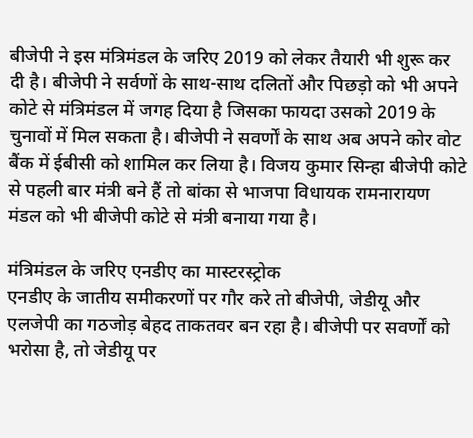बीजेपी ने इस मंत्रिमंडल के जरिए 2019 को लेकर तैयारी भी शुरू कर दी है। बीजेपी ने सर्वणों के साथ-साथ दलितों और पिछड़ो को भी अपने कोटे से मंत्रिमंडल में जगह दिया है जिसका फायदा उसको 2019 के चुनावों में मिल सकता है। बीजेपी ने सवर्णों के साथ अब अपने कोर वोट बैंक में ईबीसी को शामिल कर लिया है। विजय कुमार सिन्हा बीजेपी कोटे से पहली बार मंत्री बने हैं तो बांका से भाजपा विधायक रामनारायण मंडल को भी बीजेपी कोटे से मंत्री बनाया गया है।

मंत्रिमंडल के जरिए एनडीए का मास्टरस्ट्रोक
एनडीए के जातीय समीकरणों पर गौर करे तो बीजेपी, जेडीयू और एलजेपी का गठजोड़ बेहद ताकतवर बन रहा है। बीजेपी पर सवर्णों को भरोसा है, तो जेडीयू पर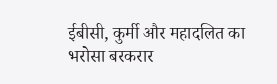ईबीसी, कुर्मी और महादलित का भरोसा बरकरार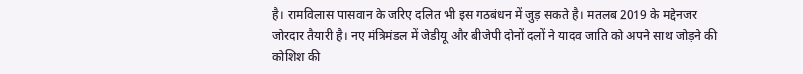है। रामविलास पासवान के जरिए दलित भी इस गठबंधन में जुड़ सकते है। मतलब 2019 के मद्देनजर जोरदार तैयारी है। नए मंत्रिमंडल में जेडीयू और बीजेपी दोनों दलों ने यादव जाति को अपने साथ जोड़ने की कोशिश की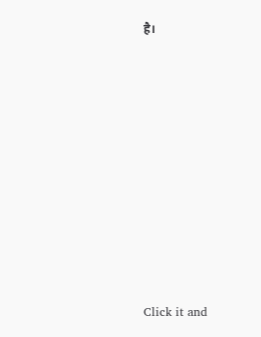है।












Click it and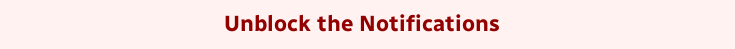Unblock the Notifications